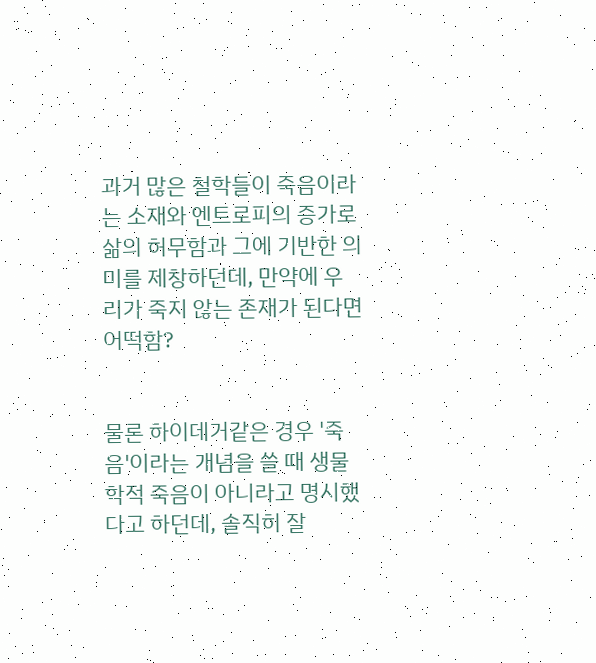과거 많은 철학들이 죽음이라는 소재와 엔트로피의 증가로 삶의 허무함과 그에 기반한 의미를 제창하던데, 만약에 우리가 죽지 않는 존재가 된다면 어떡함?


물론 하이데거같은 경우 '죽음'이라는 개념을 쓸 때 생물학적 죽음이 아니라고 명시했다고 하던데, 솔직히 잘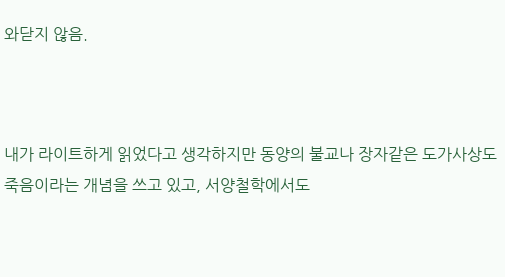와닫지 않음.



내가 라이트하게 읽었다고 생각하지만 동양의 불교나 장자같은 도가사상도 죽음이라는 개념을 쓰고 있고, 서양철학에서도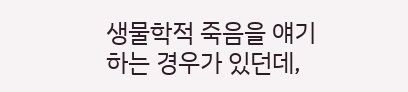생물학적 죽음을 얘기하는 경우가 있던데,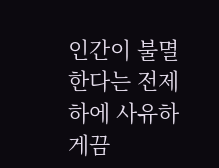인간이 불멸한다는 전제하에 사유하게끔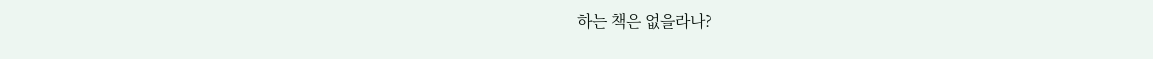하는 책은 없을라나?